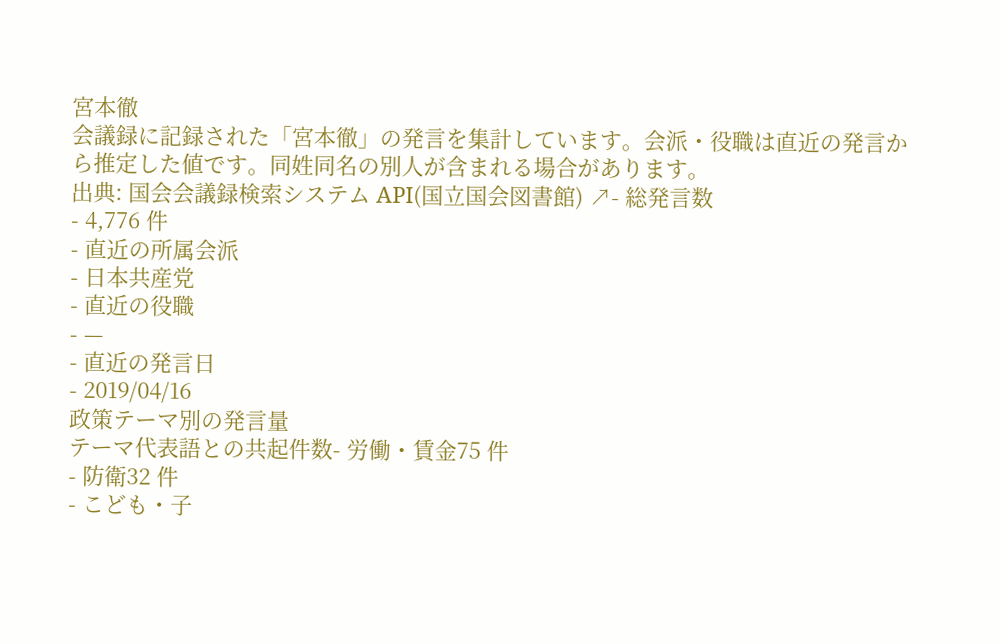宮本徹
会議録に記録された「宮本徹」の発言を集計しています。会派・役職は直近の発言から推定した値です。同姓同名の別人が含まれる場合があります。
出典: 国会会議録検索システム API(国立国会図書館) ↗- 総発言数
- 4,776 件
- 直近の所属会派
- 日本共産党
- 直近の役職
- —
- 直近の発言日
- 2019/04/16
政策テーマ別の発言量
テーマ代表語との共起件数- 労働・賃金75 件
- 防衛32 件
- こども・子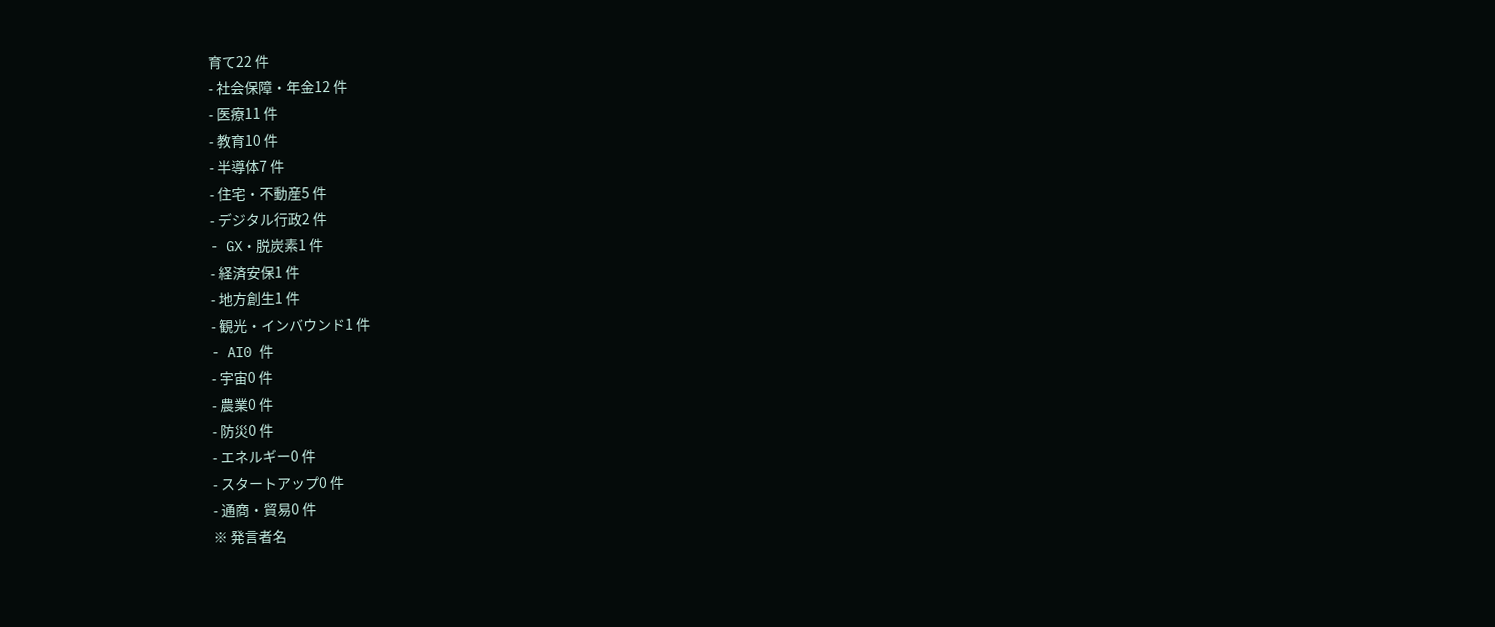育て22 件
- 社会保障・年金12 件
- 医療11 件
- 教育10 件
- 半導体7 件
- 住宅・不動産5 件
- デジタル行政2 件
- GX・脱炭素1 件
- 経済安保1 件
- 地方創生1 件
- 観光・インバウンド1 件
- AI0 件
- 宇宙0 件
- 農業0 件
- 防災0 件
- エネルギー0 件
- スタートアップ0 件
- 通商・貿易0 件
※ 発言者名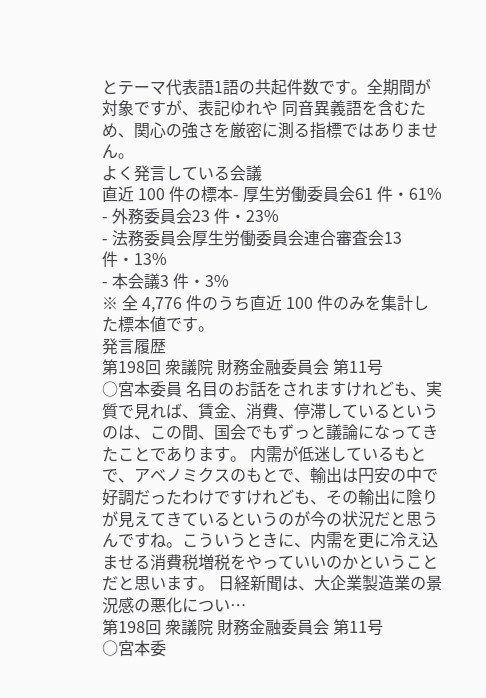とテーマ代表語1語の共起件数です。全期間が対象ですが、表記ゆれや 同音異義語を含むため、関心の強さを厳密に測る指標ではありません。
よく発言している会議
直近 100 件の標本- 厚生労働委員会61 件・61%
- 外務委員会23 件・23%
- 法務委員会厚生労働委員会連合審査会13 件・13%
- 本会議3 件・3%
※ 全 4,776 件のうち直近 100 件のみを集計した標本値です。
発言履歴
第198回 衆議院 財務金融委員会 第11号
○宮本委員 名目のお話をされますけれども、実質で見れば、賃金、消費、停滞しているというのは、この間、国会でもずっと議論になってきたことであります。 内需が低迷しているもとで、アベノミクスのもとで、輸出は円安の中で好調だったわけですけれども、その輸出に陰りが見えてきているというのが今の状況だと思うんですね。こういうときに、内需を更に冷え込ませる消費税増税をやっていいのかということだと思います。 日経新聞は、大企業製造業の景況感の悪化につい…
第198回 衆議院 財務金融委員会 第11号
○宮本委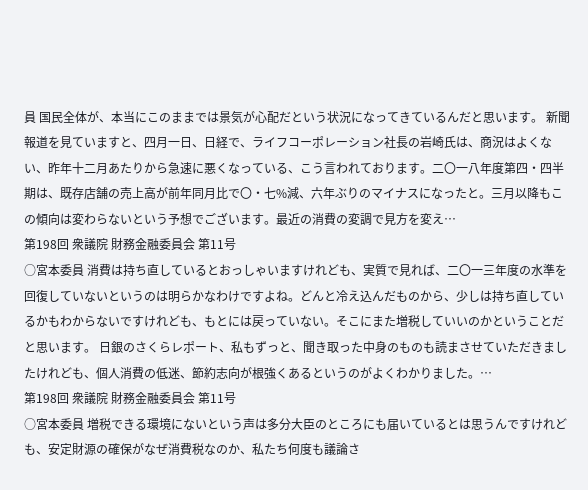員 国民全体が、本当にこのままでは景気が心配だという状況になってきているんだと思います。 新聞報道を見ていますと、四月一日、日経で、ライフコーポレーション社長の岩崎氏は、商況はよくない、昨年十二月あたりから急速に悪くなっている、こう言われております。二〇一八年度第四・四半期は、既存店舗の売上高が前年同月比で〇・七%減、六年ぶりのマイナスになったと。三月以降もこの傾向は変わらないという予想でございます。最近の消費の変調で見方を変え…
第198回 衆議院 財務金融委員会 第11号
○宮本委員 消費は持ち直しているとおっしゃいますけれども、実質で見れば、二〇一三年度の水準を回復していないというのは明らかなわけですよね。どんと冷え込んだものから、少しは持ち直しているかもわからないですけれども、もとには戻っていない。そこにまた増税していいのかということだと思います。 日銀のさくらレポート、私もずっと、聞き取った中身のものも読まさせていただきましたけれども、個人消費の低迷、節約志向が根強くあるというのがよくわかりました。…
第198回 衆議院 財務金融委員会 第11号
○宮本委員 増税できる環境にないという声は多分大臣のところにも届いているとは思うんですけれども、安定財源の確保がなぜ消費税なのか、私たち何度も議論さ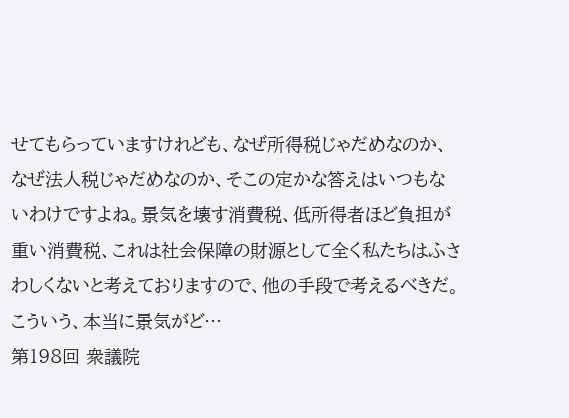せてもらっていますけれども、なぜ所得税じゃだめなのか、なぜ法人税じゃだめなのか、そこの定かな答えはいつもないわけですよね。景気を壊す消費税、低所得者ほど負担が重い消費税、これは社会保障の財源として全く私たちはふさわしくないと考えておりますので、他の手段で考えるべきだ。こういう、本当に景気がど…
第198回 衆議院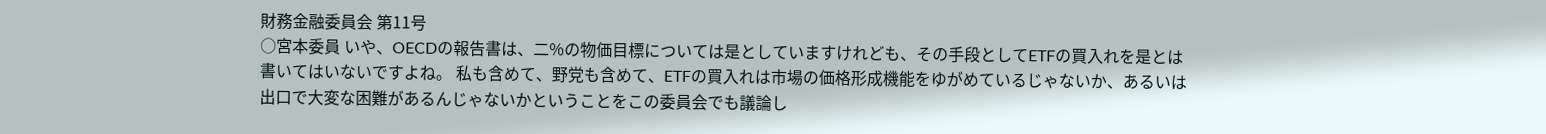財務金融委員会 第11号
○宮本委員 いや、OECDの報告書は、二%の物価目標については是としていますけれども、その手段としてETFの買入れを是とは書いてはいないですよね。 私も含めて、野党も含めて、ETFの買入れは市場の価格形成機能をゆがめているじゃないか、あるいは出口で大変な困難があるんじゃないかということをこの委員会でも議論し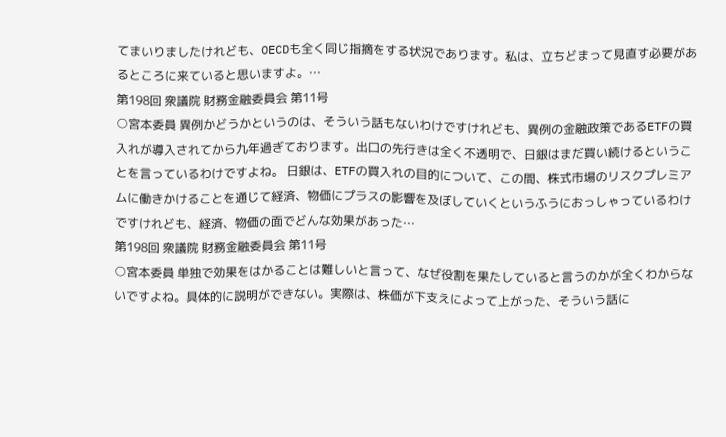てまいりましたけれども、OECDも全く同じ指摘をする状況であります。私は、立ちどまって見直す必要があるところに来ていると思いますよ。…
第198回 衆議院 財務金融委員会 第11号
○宮本委員 異例かどうかというのは、そういう話もないわけですけれども、異例の金融政策であるETFの買入れが導入されてから九年過ぎております。出口の先行きは全く不透明で、日銀はまだ買い続けるということを言っているわけですよね。 日銀は、ETFの買入れの目的について、この間、株式市場のリスクプレミアムに働きかけることを通じて経済、物価にプラスの影響を及ぼしていくというふうにおっしゃっているわけですけれども、経済、物価の面でどんな効果があった…
第198回 衆議院 財務金融委員会 第11号
○宮本委員 単独で効果をはかることは難しいと言って、なぜ役割を果たしていると言うのかが全くわからないですよね。具体的に説明ができない。実際は、株価が下支えによって上がった、そういう話に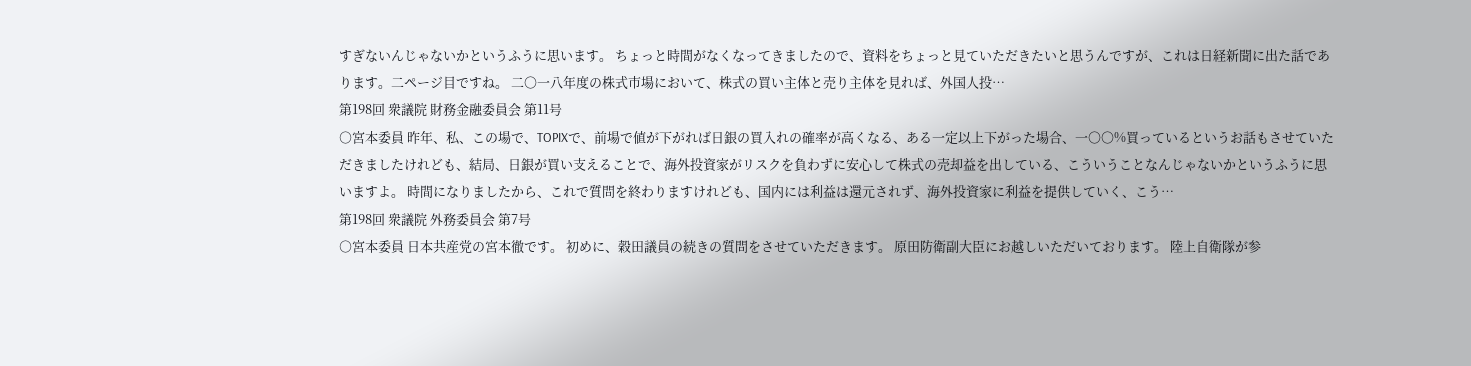すぎないんじゃないかというふうに思います。 ちょっと時間がなくなってきましたので、資料をちょっと見ていただきたいと思うんですが、これは日経新聞に出た話であります。二ページ目ですね。 二〇一八年度の株式市場において、株式の買い主体と売り主体を見れば、外国人投…
第198回 衆議院 財務金融委員会 第11号
○宮本委員 昨年、私、この場で、TOPIXで、前場で値が下がれば日銀の買入れの確率が高くなる、ある一定以上下がった場合、一〇〇%買っているというお話もさせていただきましたけれども、結局、日銀が買い支えることで、海外投資家がリスクを負わずに安心して株式の売却益を出している、こういうことなんじゃないかというふうに思いますよ。 時間になりましたから、これで質問を終わりますけれども、国内には利益は還元されず、海外投資家に利益を提供していく、こう…
第198回 衆議院 外務委員会 第7号
○宮本委員 日本共産党の宮本徹です。 初めに、穀田議員の続きの質問をさせていただきます。 原田防衛副大臣にお越しいただいております。 陸上自衛隊が参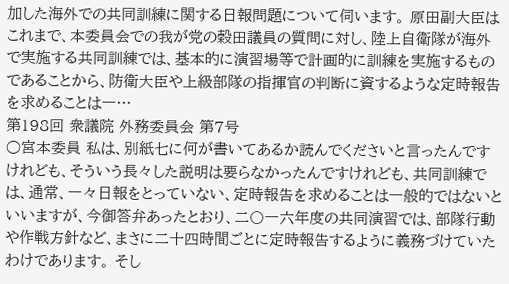加した海外での共同訓練に関する日報問題について伺います。 原田副大臣はこれまで、本委員会での我が党の穀田議員の質問に対し、陸上自衛隊が海外で実施する共同訓練では、基本的に演習場等で計画的に訓練を実施するものであることから、防衛大臣や上級部隊の指揮官の判断に資するような定時報告を求めることは一…
第198回 衆議院 外務委員会 第7号
○宮本委員 私は、別紙七に何が書いてあるか読んでくださいと言ったんですけれども、そういう長々した説明は要らなかったんですけれども、共同訓練では、通常、一々日報をとっていない、定時報告を求めることは一般的ではないといいますが、今御答弁あったとおり、二〇一六年度の共同演習では、部隊行動や作戦方針など、まさに二十四時間ごとに定時報告するように義務づけていたわけであります。 そし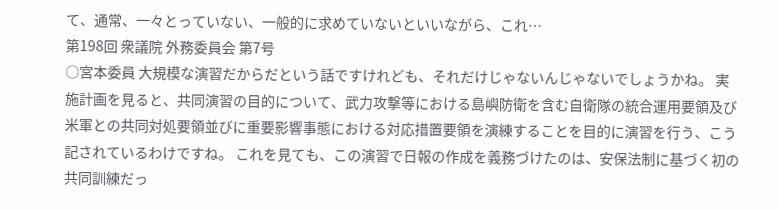て、通常、一々とっていない、一般的に求めていないといいながら、これ…
第198回 衆議院 外務委員会 第7号
○宮本委員 大規模な演習だからだという話ですけれども、それだけじゃないんじゃないでしょうかね。 実施計画を見ると、共同演習の目的について、武力攻撃等における島嶼防衛を含む自衛隊の統合運用要領及び米軍との共同対処要領並びに重要影響事態における対応措置要領を演練することを目的に演習を行う、こう記されているわけですね。 これを見ても、この演習で日報の作成を義務づけたのは、安保法制に基づく初の共同訓練だっ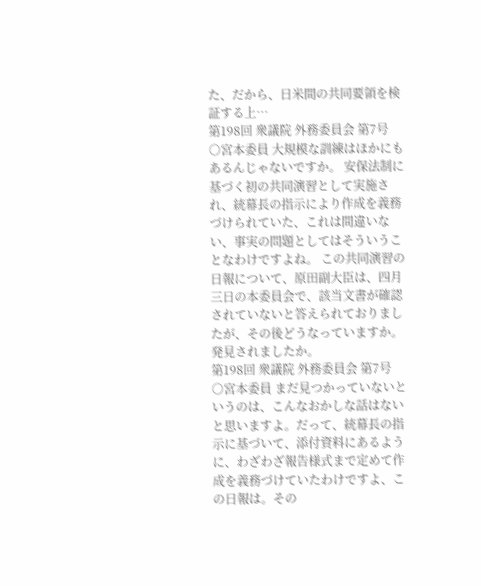た、だから、日米間の共同要領を検証する上…
第198回 衆議院 外務委員会 第7号
○宮本委員 大規模な訓練はほかにもあるんじゃないですか。 安保法制に基づく初の共同演習として実施され、統幕長の指示により作成を義務づけられていた、これは間違いない、事実の問題としてはそういうことなわけですよね。 この共同演習の日報について、原田副大臣は、四月三日の本委員会で、該当文書が確認されていないと答えられておりましたが、その後どうなっていますか。発見されましたか。
第198回 衆議院 外務委員会 第7号
○宮本委員 まだ見つかっていないというのは、こんなおかしな話はないと思いますよ。だって、統幕長の指示に基づいて、添付資料にあるように、わざわざ報告様式まで定めて作成を義務づけていたわけですよ、この日報は。その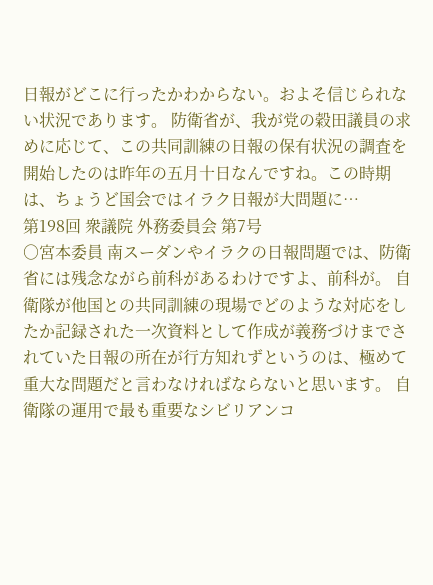日報がどこに行ったかわからない。およそ信じられない状況であります。 防衛省が、我が党の穀田議員の求めに応じて、この共同訓練の日報の保有状況の調査を開始したのは昨年の五月十日なんですね。この時期は、ちょうど国会ではイラク日報が大問題に…
第198回 衆議院 外務委員会 第7号
○宮本委員 南スーダンやイラクの日報問題では、防衛省には残念ながら前科があるわけですよ、前科が。 自衛隊が他国との共同訓練の現場でどのような対応をしたか記録された一次資料として作成が義務づけまでされていた日報の所在が行方知れずというのは、極めて重大な問題だと言わなければならないと思います。 自衛隊の運用で最も重要なシビリアンコ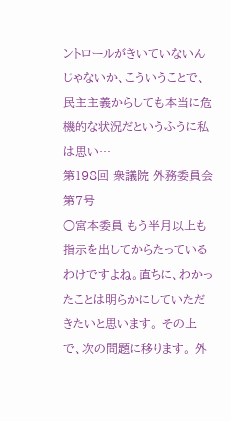ントロールがきいていないんじゃないか、こういうことで、民主主義からしても本当に危機的な状況だというふうに私は思い…
第198回 衆議院 外務委員会 第7号
○宮本委員 もう半月以上も指示を出してからたっているわけですよね。直ちに、わかったことは明らかにしていただきたいと思います。 その上で、次の問題に移ります。 外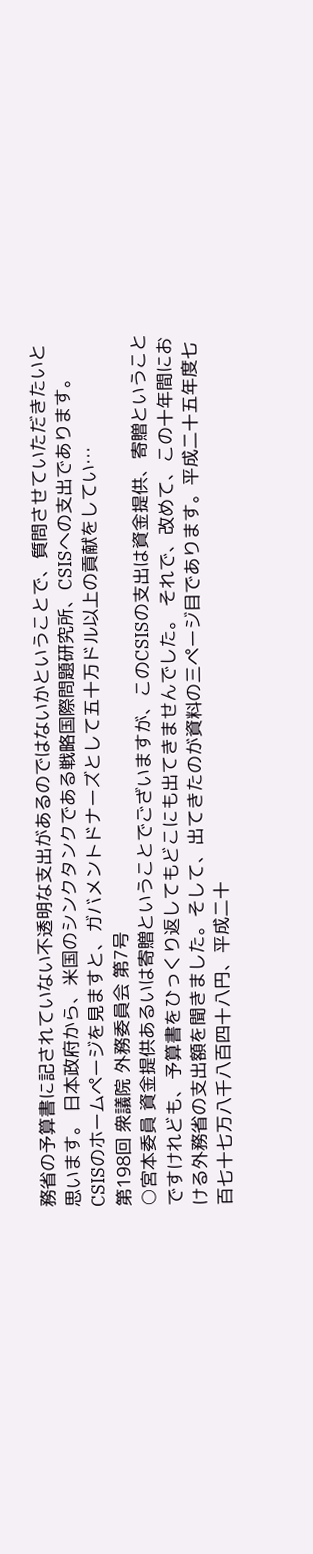務省の予算書に記されていない不透明な支出があるのではないかということで、質問させていただきたいと思います。 日本政府から、米国のシンクタンクである戦略国際問題研究所、CSISへの支出であります。CSISのホームページを見ますと、ガバメントドナーズとして五十万ドル以上の貢献をしてい…
第198回 衆議院 外務委員会 第7号
○宮本委員 資金提供あるいは寄贈ということでございますが、このCSISの支出は資金提供、寄贈ということですけれども、予算書をひっくり返してもどこにも出てきませんでした。 それで、改めて、この十年間における外務省の支出額を聞きました。そして、出てきたのが資料の三ページ目であります。平成二十五年度七百七十七万八千八百四十八円、平成二十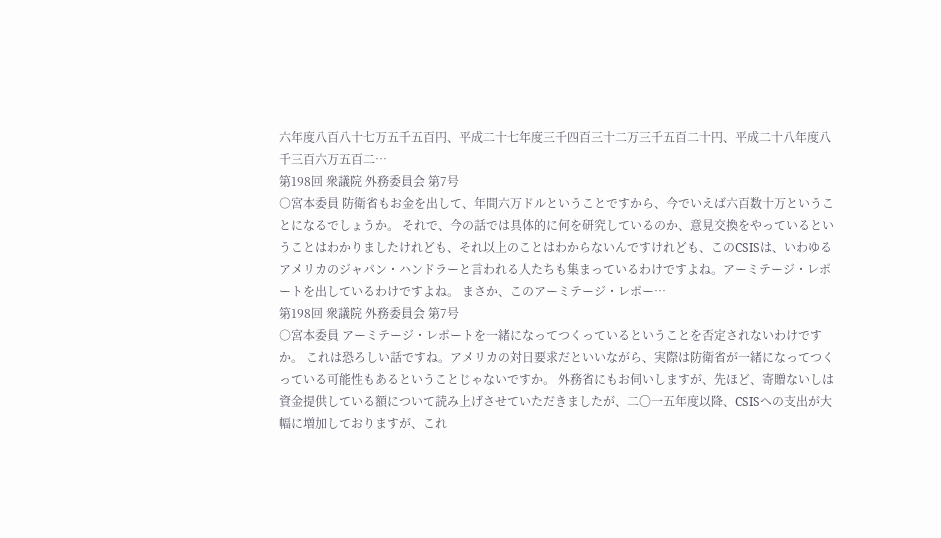六年度八百八十七万五千五百円、平成二十七年度三千四百三十二万三千五百二十円、平成二十八年度八千三百六万五百二…
第198回 衆議院 外務委員会 第7号
○宮本委員 防衛省もお金を出して、年間六万ドルということですから、今でいえば六百数十万ということになるでしょうか。 それで、今の話では具体的に何を研究しているのか、意見交換をやっているということはわかりましたけれども、それ以上のことはわからないんですけれども、このCSISは、いわゆるアメリカのジャパン・ハンドラーと言われる人たちも集まっているわけですよね。アーミテージ・レポートを出しているわけですよね。 まさか、このアーミテージ・レポー…
第198回 衆議院 外務委員会 第7号
○宮本委員 アーミテージ・レポートを一緒になってつくっているということを否定されないわけですか。 これは恐ろしい話ですね。アメリカの対日要求だといいながら、実際は防衛省が一緒になってつくっている可能性もあるということじゃないですか。 外務省にもお伺いしますが、先ほど、寄贈ないしは資金提供している額について読み上げさせていただきましたが、二〇一五年度以降、CSISへの支出が大幅に増加しておりますが、これ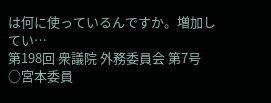は何に使っているんですか。増加してい…
第198回 衆議院 外務委員会 第7号
○宮本委員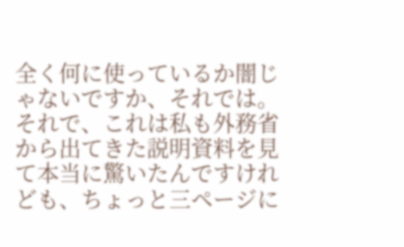全く何に使っているか闇じゃないですか、それでは。 それで、これは私も外務省から出てきた説明資料を見て本当に驚いたんですけれども、ちょっと三ページに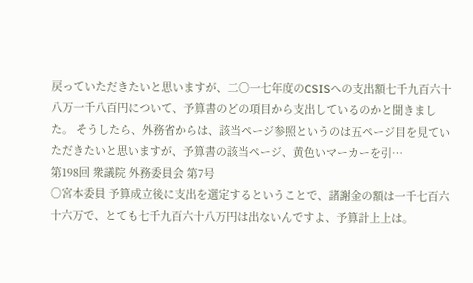戻っていただきたいと思いますが、二〇一七年度のCSISへの支出額七千九百六十八万一千八百円について、予算書のどの項目から支出しているのかと聞きました。 そうしたら、外務省からは、該当ページ参照というのは五ページ目を見ていただきたいと思いますが、予算書の該当ページ、黄色いマーカーを引…
第198回 衆議院 外務委員会 第7号
○宮本委員 予算成立後に支出を選定するということで、諸謝金の額は一千七百六十六万で、とても七千九百六十八万円は出ないんですよ、予算計上上は。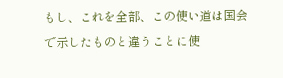もし、これを全部、この使い道は国会で示したものと違うことに使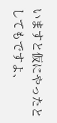いますと仮にやったとしてもですよ、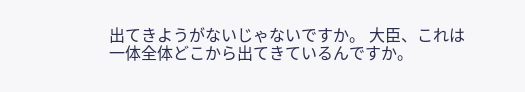出てきようがないじゃないですか。 大臣、これは一体全体どこから出てきているんですか。